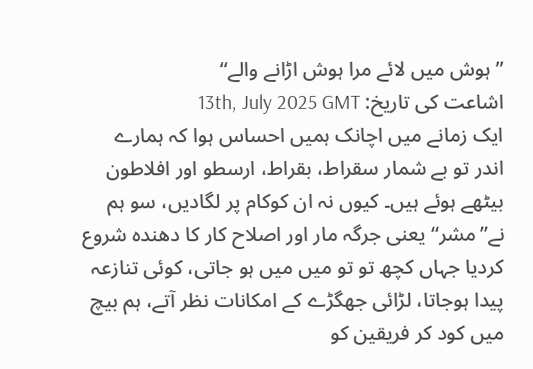’’ ہوش میں لائے مرا ہوش اڑانے والے‘‘
اشاعت کی تاریخ: 13th, July 2025 GMT
ایک زمانے میں اچانک ہمیں احساس ہوا کہ ہمارے اندر تو بے شمار سقراط، بقراط، ارسطو اور افلاطون بیٹھے ہوئے ہیں۔ کیوں نہ ان کوکام پر لگادیں، سو ہم نے’’مشر‘‘ یعنی جرگہ مار اور اصلاح کار کا دھندہ شروع کردیا جہاں کچھ تو تو میں میں ہو جاتی، کوئی تنازعہ پیدا ہوجاتا، لڑائی جھگڑے کے امکانات نظر آتے، ہم بیچ میں کود کر فریقین کو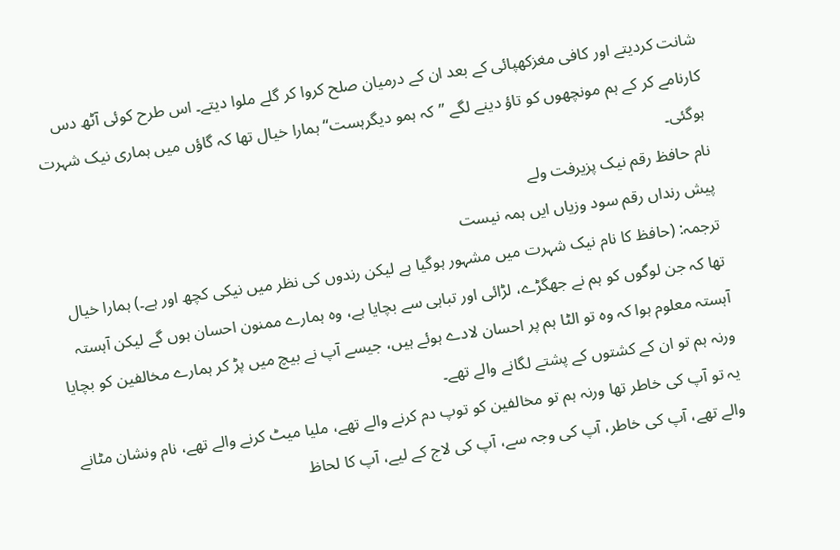شانت کردیتے اور کافی مغزکھپائی کے بعد ان کے درمیان صلح کروا کر گلے ملوا دیتے۔ اس طرح کوئی آٹھ دس کارنامے کر کے ہم مونچھوں کو تاؤ دینے لگے ’’کہ ہمو دیگرہست‘‘ ہمارا خیال تھا کہ گاؤں میں ہماری نیک شہرت ہوگئی۔
نام حافظ رقم نیک پزیرفت ولے
پیش رنداں رقم سود وزیاں ایں ہمہ نیست
ترجمہ: (حافظ کا نام نیک شہرت میں مشہور ہوگیا ہے لیکن رندوں کی نظر میں نیکی کچھ اور ہے۔) ہمارا خیال تھا کہ جن لوگوں کو ہم نے جھگڑے، لڑائی اور تباہی سے بچایا ہے، وہ ہمارے ممنون احسان ہوں گے لیکن آہستہ آہستہ معلوم ہوا کہ وہ تو الٹا ہم پر احسان لادے ہوئے ہیں، جیسے آپ نے بیچ میں پڑ کر ہمارے مخالفین کو بچایا ورنہ ہم تو ان کے کشتوں کے پشتے لگانے والے تھے۔
یہ تو آپ کی خاطر تھا ورنہ ہم تو مخالفین کو توپ دم کرنے والے تھے، ملیا میٹ کرنے والے تھے، نام ونشان مٹانے والے تھے، آپ کی خاطر، آپ کی وجہ سے، آپ کی لاج کے لیے، آپ کا لحاظ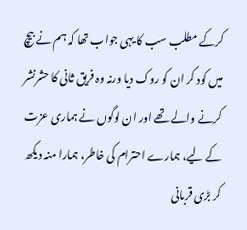کرکے مطلب سب کا یہی جواب تھا کہ ہم نے بیچ میں کود کر ان کو روک دیا ورنہ وہ فریق ثانی کا حشرنشر کرنے والے تھے اور ان لوگوں نے ہماری عزت کے لیے، ہمارے احترام کی خاطر، ہمارا منہ دیکھ کر بڑی قربانی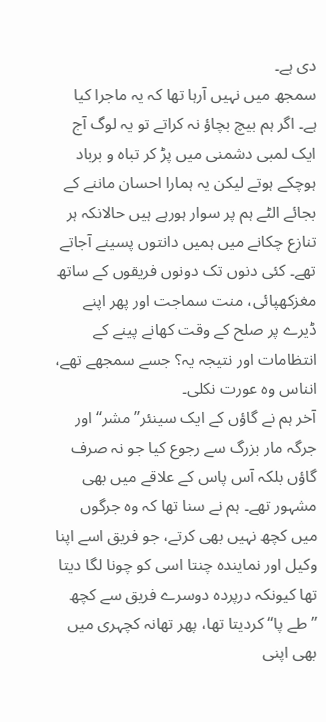دی ہے۔
سمجھ میں نہیں آرہا تھا کہ یہ ماجرا کیا ہے۔ اگر ہم بیچ بچاؤ نہ کراتے تو یہ لوگ آج ایک لمبی دشمنی میں پڑ کر تباہ و برباد ہوچکے ہوتے لیکن یہ ہمارا احسان ماننے کے بجائے الٹے ہم پر سوار ہورہے ہیں حالانکہ ہر تنازع چکانے میں ہمیں دانتوں پسینے آجاتے تھے۔ کئی دنوں تک دونوں فریقوں کے ساتھ مغزکھپائی، منت سماجت اور پھر اپنے ڈیرے پر صلح کے وقت کھانے پینے کے انتظامات اور نتیجہ یہ؟ جسے سمجھے تھے، انناس وہ عورت نکلی۔
آخر ہم نے گاؤں کے ایک سینئر’’مشر‘‘ اور جرگہ مار بزرگ سے رجوع کیا جو نہ صرف گاؤں بلکہ آس پاس کے علاقے میں بھی مشہور تھے۔ ہم نے سنا تھا کہ وہ جرگوں میں کچھ نہیں بھی کرتے، جو فریق اسے اپنا وکیل اور نمایندہ چنتا اسی کو چونا لگا دیتا تھا کیونکہ درپردہ دوسرے فریق سے کچھ ’’طے پا‘‘ کردیتا تھا، پھر تھانہ کچہری میں بھی اپنی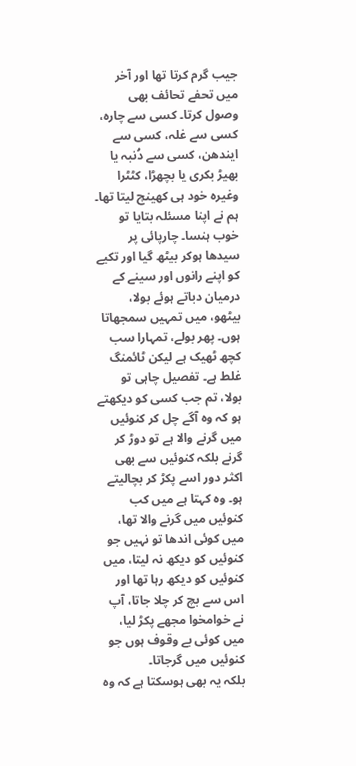جیب گرم کرتا تھا اور آخر میں تحفے تحائف بھی وصول کرتا۔ کسی سے چارہ، کسی سے غلہ، کسی سے ایندھن، کسی سے دُنبہ یا بھیڑ بکری یا بچھڑا، کٹٹرا وغیرہ خود ہی کھینچ لیتا تھا۔
ہم نے اپنا مسئلہ بتایا تو خوب ہنسا۔ چارپائی پر سیدھا ہوکر بیٹھ گیا اور تکیے کو اپنے رانوں اور سینے کے درمیان دباتے ہوئے بولا، بیٹھو، میں تمہیں سمجھاتا ہوں۔ پھر بولے، تمہارا سب کچھ ٹھیک ہے لیکن ٹائمنگ غلط ہے۔ تفصیل چاہی تو بولا، تم جب کسی کو دیکھتے ہو کہ وہ آگے چل کر کنوئیں میں گرنے والا ہے تو دوڑ کر گرنے بلکہ کنوئیں سے بھی اکثر دور اسے پکڑ کر بچالیتے ہو۔ وہ کہتا ہے میں کب کنوئیں میں گرنے والا تھا، میں کوئی اندھا تو نہیں جو کنوئیں کو دیکھ نہ لیتا، میں کنوئیں کو دیکھ رہا تھا اور اس سے بچ کر چلا جاتا، آپ نے خوامخوا مجھے پکڑ لیا، میں کوئی بے وقوف ہوں جو کنوئیں میں گرجاتا۔
بلکہ یہ بھی ہوسکتا ہے کہ وہ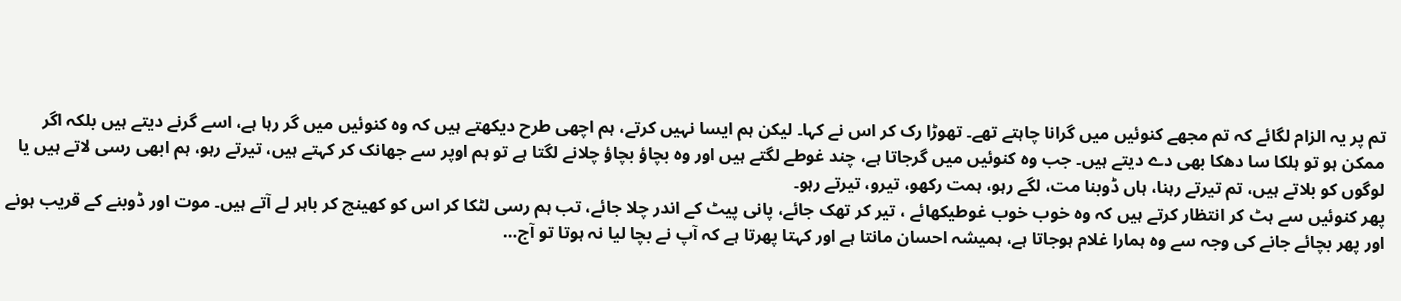تم پر یہ الزام لگائے کہ تم مجھے کنوئیں میں گرانا چاہتے تھے۔ تھوڑا رک کر اس نے کہا۔ لیکن ہم ایسا نہیں کرتے، ہم اچھی طرح دیکھتے ہیں کہ وہ کنوئیں میں گر رہا ہے، اسے گرنے دیتے ہیں بلکہ اگر ممکن ہو تو ہلکا سا دھکا بھی دے دیتے ہیں۔ جب وہ کنوئیں میں گرجاتا ہے، چند غوطے لگتے ہیں اور وہ بچاؤ بچاؤ چلانے لگتا ہے تو ہم اوپر سے جھانک کر کہتے ہیں، تیرتے رہو، ہم ابھی رسی لاتے ہیں یا لوگوں کو بلاتے ہیں، تم تیرتے رہنا، ہاں ڈوبنا مت، لگے رہو، ہمت رکھو، تیرو، تیرتے رہو۔
پھر کنوئیں سے ہٹ کر انتظار کرتے ہیں کہ وہ خوب خوب غوطیکھائے ، تیر کر تھک جائے، پانی پیٹ کے اندر چلا جائے، تب ہم رسی لٹکا کر اس کو کھینچ کر باہر لے آتے ہیں۔ موت اور ڈوبنے کے قریب ہونے اور پھر بچائے جانے کی وجہ سے وہ ہمارا غلام ہوجاتا ہے، ہمیشہ احسان مانتا ہے اور کہتا پھرتا ہے کہ آپ نے بچا لیا نہ ہوتا تو آج…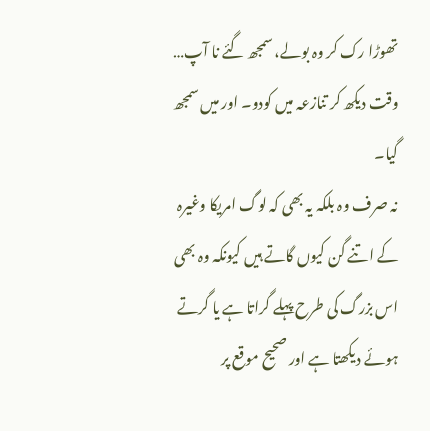تھوڑا رک کر وہ بولے، سمجھ گئے نا آپ… وقت دیکھ کر تنازعہ میں کودو۔ اور میں سمجھ گیا۔
نہ صرف وہ بلکہ یہ بھی کہ لوگ امریکا وغیرہ کے اتنے گن کیوں گاتے ہیں کیونکہ وہ بھی اس بزرگ کی طرح پہلے گراتا ہے یا گرتے ہوئے دیکھتا ہے اور صحیح موقع پر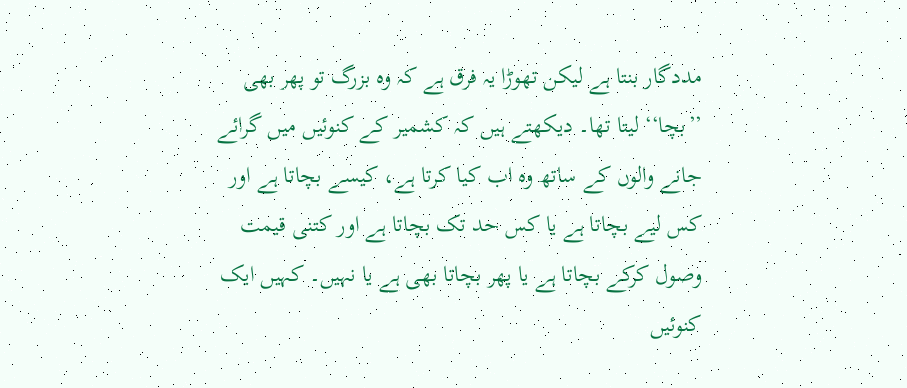مددگار بنتا ہے لیکن تھوڑا یہ فرق ہے کہ وہ بزرگ تو پھر بھی ’’بچا‘‘ لیتا تھا۔ دیکھتے ہیں کہ کشمیر کے کنوئیں میں گرائے جانے والوں کے ساتھ وہ اب کیا کرتا ہے، کیسے بچاتا ہے اور کس لیے بچاتا ہے یا کس حد تک بچاتا ہے اور کتنی قیمت وصول کرکے بچاتا ہے یا پھر بچاتا بھی ہے یا نہیں۔ کہیں ایک کنوئیں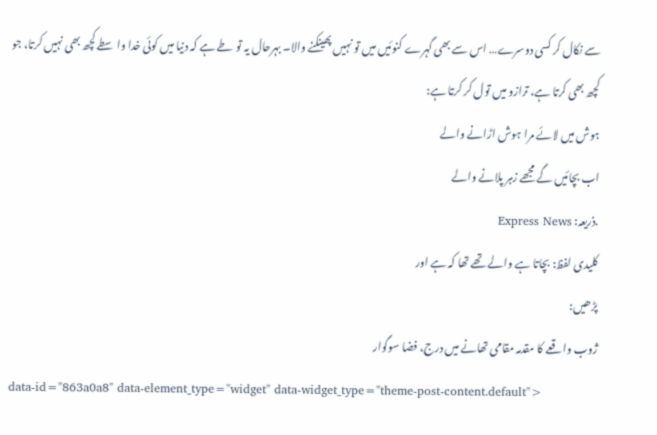سے نکال کر کسی دوسرے… اس سے بھی گہرے کنوئیں میں تو نہیں پھینکنے والا۔ بہرحال یہ تو طے ہے کہ دنیا میں کوئی خدا واسطے کچھ بھی نہیں کرتا، جو کچھ بھی کرتا ہے، ترازو میں تول کر کرتا ہے:
ہوش میں لائے مرا ہوش اڑانے والے
اب بچائیں گے مجھے زہر پلانے والے
.ذریعہ: Express News
کلیدی لفظ: بچاتا ہے والے تھے تھا کہ ہے اور
پڑھیں:
ژوب واقعے کا مقدمہ مقامی تھانے میں درج، فضا سوگوار
data-id="863a0a8" data-element_type="widget" data-widget_type="theme-post-content.default">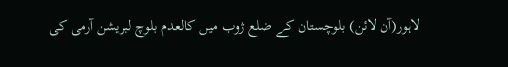لاہور(آن لائن) بلوچستان کے ضلع ژوب میں کالعدم بلوچ لبریشن آرمی کی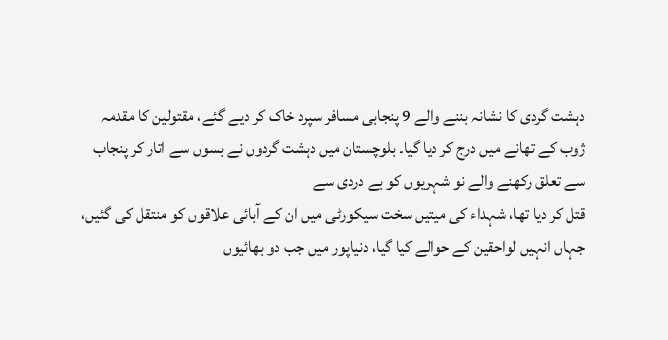دہشت گردی کا نشانہ بننے والے 9 پنجابی مسافر سپرد خاک کر دیے گئے، مقتولین کا مقدمہ ژوب کے تھانے میں درج کر دیا گیا۔ بلوچستان میں دہشت گردوں نے بسوں سے اتار کر پنجاب سے تعلق رکھنے والے نو شہریوں کو بے دردی سے
قتل کر دیا تھا، شہداء کی میتیں سخت سیکورٹی میں ان کے آبائی علاقوں کو منتقل کی گئیں، جہاں انہیں لواحقین کے حوالے کیا گیا، دنیاپور میں جب دو بھائیوں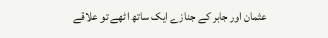عثمان اور جابر کے جنازے ایک ساتھ اٹھے تو علاقے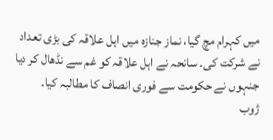میں کہرام مچ گیا، نماز جنازہ میں اہل علاقہ کی بڑی تعداد نے شرکت کی۔ سانحہ نے اہل علاقہ کو غم سے نڈھال کر دیا جنہوں نے حکومت سے فوری انصاف کا مطالبہ کیا۔
ژوب